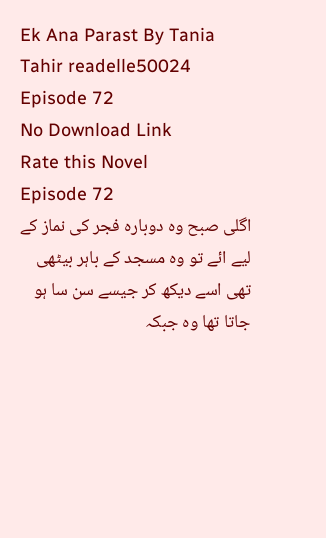Ek Ana Parast By Tania Tahir readelle50024 Episode 72
No Download Link
Rate this Novel
Episode 72
اگلی صبح وہ دوبارہ فجر کی نماز کے لیے ائے تو وہ مسجد کے باہر بیٹھی تھی اسے دیکھ کر جیسے سن سا ہو جاتا تھا وہ جبکہ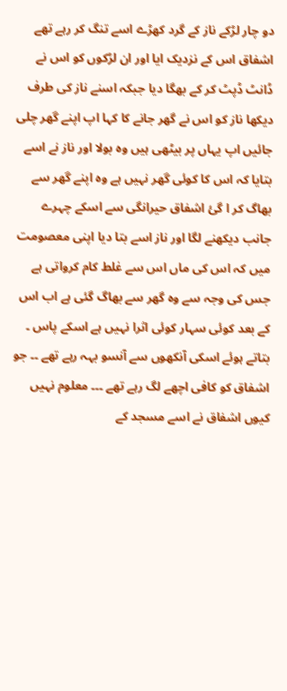دو چار لڑکے ناز کے گرد کھڑے اسے تنگ کر رہے تھے اشفاق اس کے نزدیک ایا اور ان لڑکوں کو اس نے ڈانٹ ڈپٹ کر کے بھگا دیا جبکہ اسنے ناز کی طرف دیکھا ناز کو اس نے گھر جانے کا کہا اپ اپنے گھر چلی جائیں اپ یہاں پر بیٹھی ہیں وہ بولا اور ناز نے اسے بتایا کہ اس کا کوئی گھر نہیں ہے وہ اپنے گھر سے بھاگ کر ا گئ اشفاق حیرانگی سے اسکے چہرے جانب دیکھنے لگا اور ناز اسے بتا دیا اپنی معصومت میں کہ اس کی ماں اس سے غلط کام کرواتی ہے جس کی وجہ سے وہ گھر سے بھاگ گئی ہے اب اس کے بعد کوئی سہار کوئی اثرا نہیں ہے اسکے پاس ۔ بتاتے ہوئے اسکی آنکھوں سے آنسو بہہ رہے تھے ۔۔ جو اشفاق کو کافی اچھے لگ رہے تھے ۔۔۔ معلوم نہیں کیوں اشفاق نے اسے مسجد کے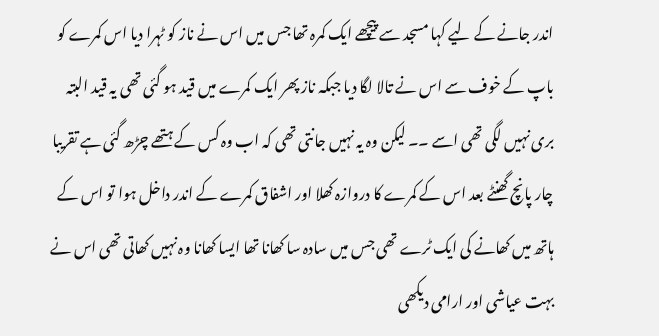اندر جانے کے لیے کہا مسجد سے پیچھے ایک کمرہ تھا جس میں اس نے ناز کو ٹہرا دیا اس کمرے کو باپ کے خوف سے اس نے تالا لگا دیا جبکہ ناز پھر ایک کمرے میں قید ہو گئی تھی یہ قید البتہ بری نہیں لگی تھی اسے ۔۔ لیکن وہ یہ نہیں جانتی تھی کہ اب وہ کس کے ہتھے چڑھ گئی ہے تقریبا چار پانچ گھنٹے بعد اس کے کمرے کا دروازہ کھلا اور اشفاق کمرے کے اندر داخل ہوا تو اس کے ہاتھ میں کھانے کی ایک ٹرے تھی جس میں سادہ سا کھانا تھا ایسا کھانا وہ نہیں کھاتی تھی اس نے بہت عیاشی اور ارامی دیکھی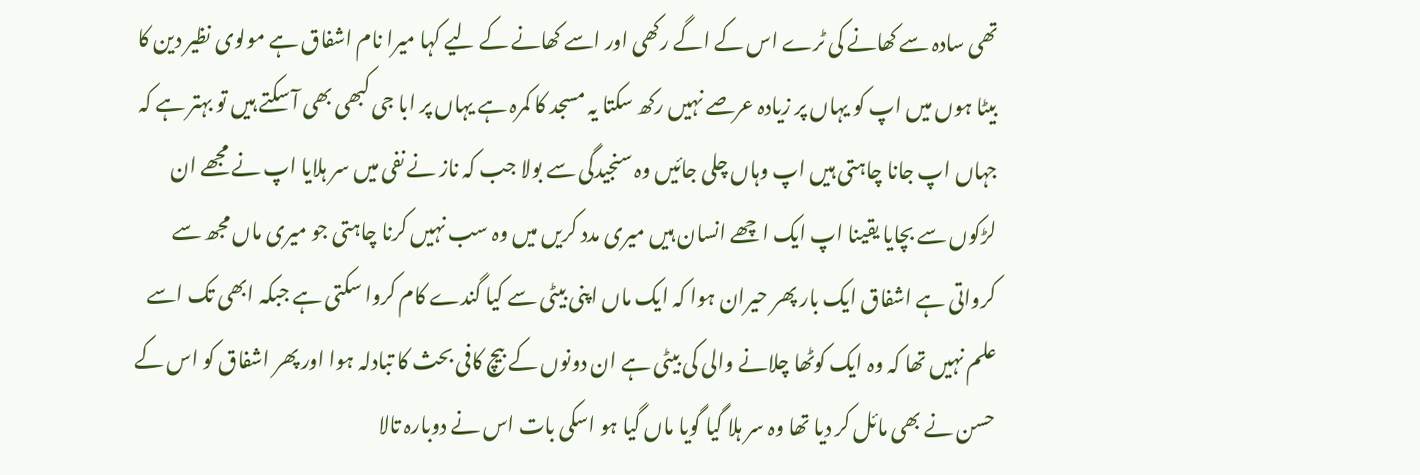تھی سادہ سے کھانے کی ٹرے اس کے اگے رکھی اور اسے کھانے کے لیے کہا میرا نام اشفاق ہے مولوی نظیر دین کا بیٹا ہوں میں اپ کو یہاں پر زیادہ عرصے نہیں رکھ سکتا یہ مسجد کا کمرہ ہے یہاں پر ابا جی کبھی بھی آ سکتے ہیں تو بہتر ہے کہ جہاں اپ جانا چاہتی ہیں اپ وہاں چلی جائیں وہ سنجیدگی سے بولا جب کہ ناز نے نفی میں سر ہلایا اپ نے مجھے ان لڑکوں سے بچایا یقینا اپ ایک اچھے انسان ہیں میری مدد کریں میں وہ سب نہیں کرنا چاہتی جو میری ماں مجھ سے کرواتی ہے اشفاق ایک بار پھر حیران ہوا کہ ایک ماں اپنی بیٹی سے کیا گندے کام کروا سکتی ہے جبکہ ابھی تک اسے علم نہیں تھا کہ وہ ایک کوٹھا چلانے والی کی بیٹی ہے ان دونوں کے بیچ کافی بحث کا تبادلہ ہوا اور پھر اشفاق کو اس کے حسن نے بھی مائل کر دیا تھا وہ سر ہلا گیا گویا ماں گیا ہو اسکی بات اس نے دوبارہ تالا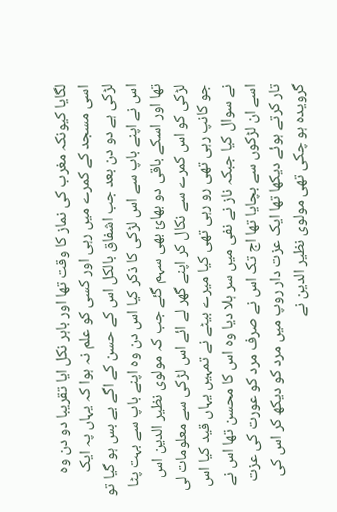لگایا کیونکہ مغرب کی نماز کا وقت تھا اور باہر نکل ایا تقریبا دو دن وہ اسی مسجد کے کمرے میں رہی اور کسی کو علم نہ ہوا کہ یہاں پہ ایک لڑکی ہے دو دن بعد جب اشفاق بالکل اس کے حسن کے اگے بے بس ہو گیا تو اس نے اپنے باپ سے اس لڑکی کا ذکر کیا اس دن وہ اپنے باپ سے بہت پٹا تھا اور اسکے باقی دو بھائ بھی سہم گئے جب کہ مولوی نظیر الدین اس لڑکی کو اس کمرے سے نکال کر اپنے گھر لے ائے اس لڑکی سے معلومات لی جو کانپ رہی تھی رو رہی تھی کیا میرے بیٹے نے تمہیں یہاں قید کیا اس نے سوال کیا جبکہ ناز نے نفی میں سر ہلا دیا وہ اس کا محسن تھا اس نے اسے ان لڑکوں سے بچایا تھا اج تک اس نے صرف مرد کو عورت کی عزت تار کرتے ہوئے دیکھا تھا ایک عزت دار روپ میں مرد کو دیکھ کر اس کی گرویدہ ہو چکی تھی مولوی نظیر الدین نے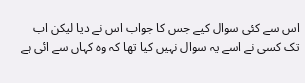اس سے کئی سوال کیے جس کا جواب اس نے دیا لیکن اب تک کسی نے اسے یہ سوال نہیں کیا تھا کہ وہ کہاں سے ائی ہے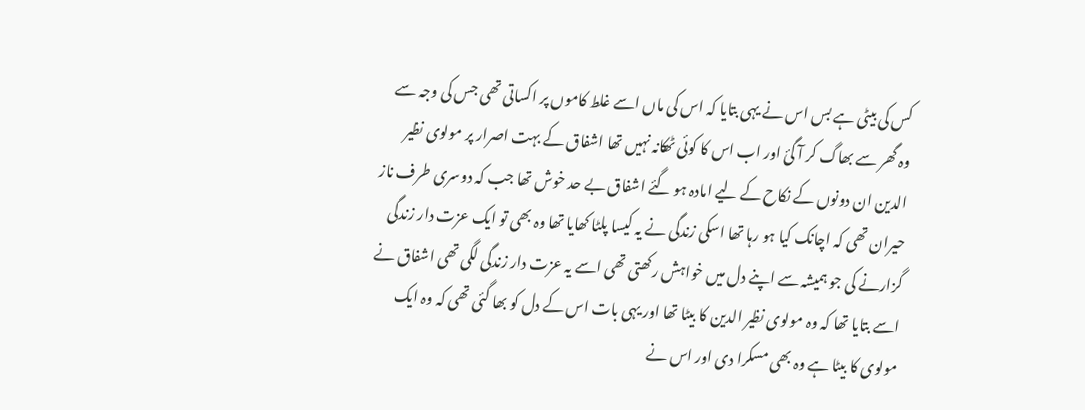کس کی بیٹی ہے بس اس نے یہی بتایا کہ اس کی ماں اسے غلط کاموں پر اکساتی تھی جس کی وجہ سے وہ گھر سے بھاگ کر آ گئ اور اب اس کا کوئی ٹھکانہ نہیں تھا اشفاق کے بہت اصرار پر مولوی نظیر الدین ان دونوں کے نکاح کے لیے امادہ ہو گئے اشفاق بے حد خوش تھا جب کہ دوسری طرف ناز حیران تھی کہ اچانک کیا ہو رہا تھا اسکی زندگی نے یہ کیسا پلٹا کھایا تھا وہ بھی تو ایک عزت دار زندگی گزارنے کی جو ہمیشہ سے اپنے دل میں خواہش رکھتی تھی اسے یہ عزت دار زندگی لگی تھی اشفاق نے اسے بتایا تھا کہ وہ مولوی نظیر الدین کا بیٹا تھا اور یہی بات اس کے دل کو بھا گئی تھی کہ وہ ایک مولوی کا بیٹا ہے وہ بھی مسکرا دی اور اس نے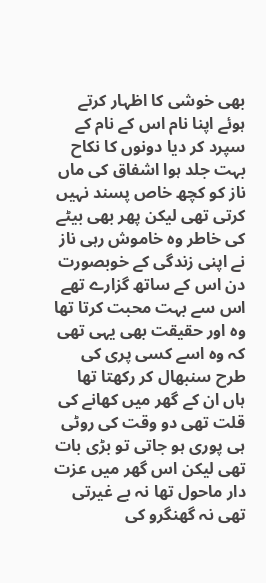بھی خوشی کا اظہار کرتے ہوئے اپنا نام اس کے نام کے سپرد کر دیا دونوں کا نکاح بہت جلد ہوا اشفاق کی ماں ناز کو کچھ خاص پسند نہیں کرتی تھی لیکن پھر بھی بیٹے کی خاطر وہ خاموش رہی ناز نے اپنی زندگی کے خوبصورت دن اس کے ساتھ گزارے تھے اس سے بہت محبت کرتا تھا وہ اور حقیقت بھی یہی تھی کہ وہ اسے کسی پری کی طرح سنبھال کر رکھتا تھا ہاں ان کے گھر میں کھانے کی قلت تھی دو وقت کی روٹی ہی پوری ہو جاتی تو بڑی بات تھی لیکن اس گھر میں عزت دار ماحول تھا نہ بے غیرتی تھی نہ گھنگرو کی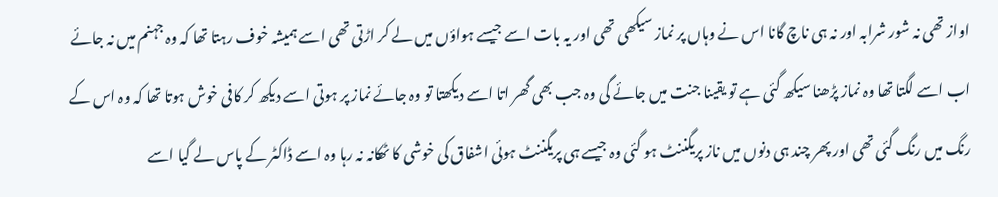اواز تھی نہ شور شرابہ اور نہ ہی ناچ گانا اس نے وہاں پر نماز سیکھی تھی اور یہ بات اسے جیسے ہواؤں میں لے کر اڑتی تھی اسے ہمیشہ خوف رہتا تھا کہ وہ جہنم میں نہ جائے اب اسے لگتا تھا وہ نماز پڑھنا سیکھ گئی ہے تو یقینا جنت میں جائے گی وہ جب بھی گھر اتا اسے دیکھتا تو وہ جائے نماز پر ہوتی اسے دیکھ کر کافی خوش ہوتا تھا کہ وہ اس کے رنگ میں رنگ گئی تھی اور پھر چند ہی دنوں میں ناز پریگننٹ ہو گئی وہ جیسے ہی پریگننٹ ہوئی اشفاق کی خوشی کا ٹھکانہ نہ رہا وہ اسے ڈاکٹر کے پاس لے گیا اسے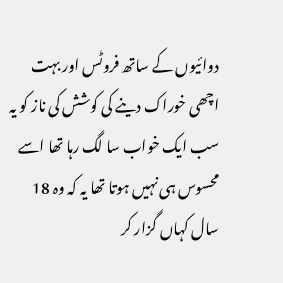دوائیوں کے ساتھ فروٹس اور بہت اچھی خوراک دینے کی کوشش کی ناز کو یہ سب ایک خواب سا لگ رہا تھا اسے محسوس ہی نہیں ہوتا تھا یہ کہ وہ 18 سال کہاں گزار کر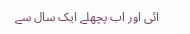ائی اور اب پچھلے ایک سال سے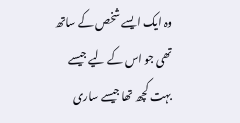وہ ایک ایسے شخص کے ساتھ تھی جو اس کے لیے جیسے بہت کچھ تھا جیسے ساری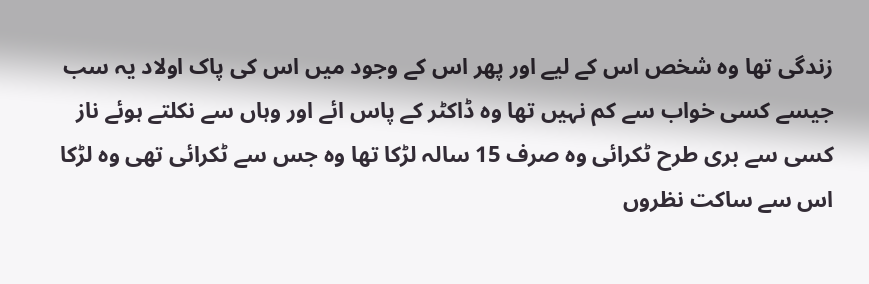زندگی تھا وہ شخص اس کے لیے اور پھر اس کے وجود میں اس کی پاک اولاد یہ سب جیسے کسی خواب سے کم نہیں تھا وہ ڈاکٹر کے پاس ائے اور وہاں سے نکلتے ہوئے ناز کسی سے بری طرح ٹکرائی وہ صرف 15 سالہ لڑکا تھا وہ جس سے ٹکرائی تھی وہ لڑکا اس سے ساکت نظروں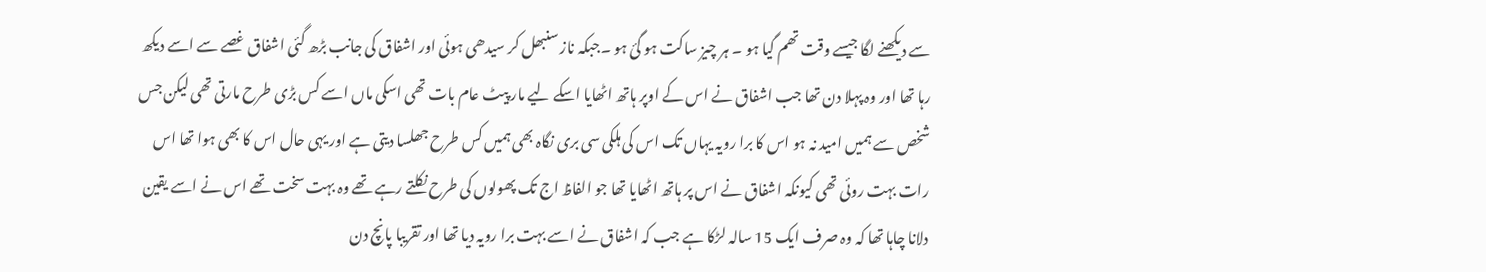سے دیکھنے لگا جیسے وقت تھم گیا ہو ۔ ہر چیز ساکت ہو گئ ہو ۔جبکہ ناز سنبھل کر سیدھی ہوئی اور اشفاق کی جانب بڑھ گئی اشفاق غصے سے اسے دیکھ رہا تھا اور وہ پہلا دن تھا جب اشفاق نے اس کے اوپر ہاتھ اٹھایا اسکے لیے مار پیٹ عام بات تھی اسکی ماں اسے کس بڑی طرح مارتی تھی لیکن جس شخص سے ہمیں امید نہ ہو اس کا برا رویہ یہاں تک اس کی ہلکی سی بری نگاہ بھی ہمیں کس طرح جھلسا دیتی ہے اور یہی حال اس کا بھی ہوا تھا اس رات بہت روئی تھی کیونکہ اشفاق نے اس پر ہاتھ اٹھایا تھا جو الفاظ اج تک پھولوں کی طرح نکلتے رہے تھے وہ بہت سخت تھے اس نے اسے یقین دلانا چاہا تھا کہ وہ صرف ایک 15 سالہ لڑکا ہے جب کہ اشفاق نے اسے بہت برا رویہ دیا تھا اور تقریبا پانچ دن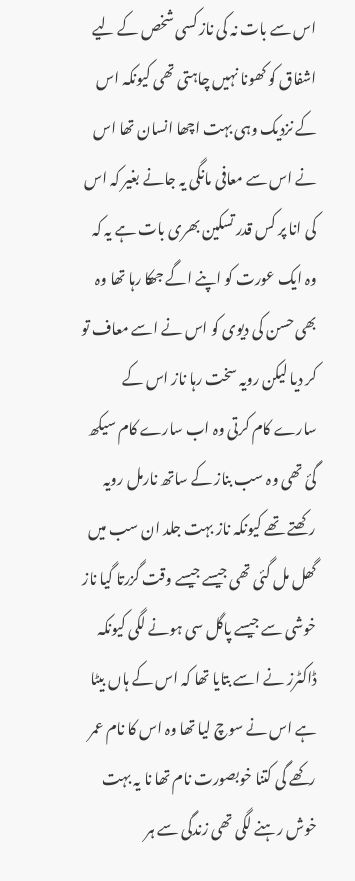اس سے بات نہ کی ناز کسی شخص کے لیے اشفاق کو کھونا نہیں چاہتی تھی کیونکہ اس کے نزدیک وہی بہت اچھا انسان تھا اس نے اس سے معافی مانگی یہ جانے بغیر کہ اس کی انا پر کس قدر تسکین بھری بات ہے یہ کہ وہ ایک عورت کو اپنے اگے جھکا رہا تھا وہ بھی حسن کی دیوی کو اس نے اسے معاف تو کر دیا لیکن رویہ سخت رہا ناز اس کے سارے کام کرتی وہ اب سارے کام سیکھ گئ تھی وہ سب بناز کے ساتھ نارمل رویہ رکھتے تھے کیونکہ ناز بہت جلد ان سب میں گھل مل گئی تھی جیسے جیسے وقت گزرتا گیا ناز خوشی سے جیسے پاگل سی ہونے لگی کیونکہ ڈاکٹرز نے اسے بتایا تھا کہ اس کے ہاں بیٹا ہے اس نے سوچ لیا تھا وہ اس کا نام عمر رکھے گی کتنا خوبصورت نام تھا نا یہ بہت خوش رہنے لگی تھی زندگی سے ہر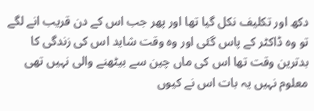دکھ اور تکلیف نکل گیا تھا اور پھر جب اس کے دن قریب انے لگے تو وہ ڈاکٹر کے پاس گئی اور وہ وقت شاید اس کی زندگی کا بدترین وقت تھا اس کی ماں چین سے بیٹھنے والی نہیں تھی معلوم نہیں یہ بات اس نے کیوں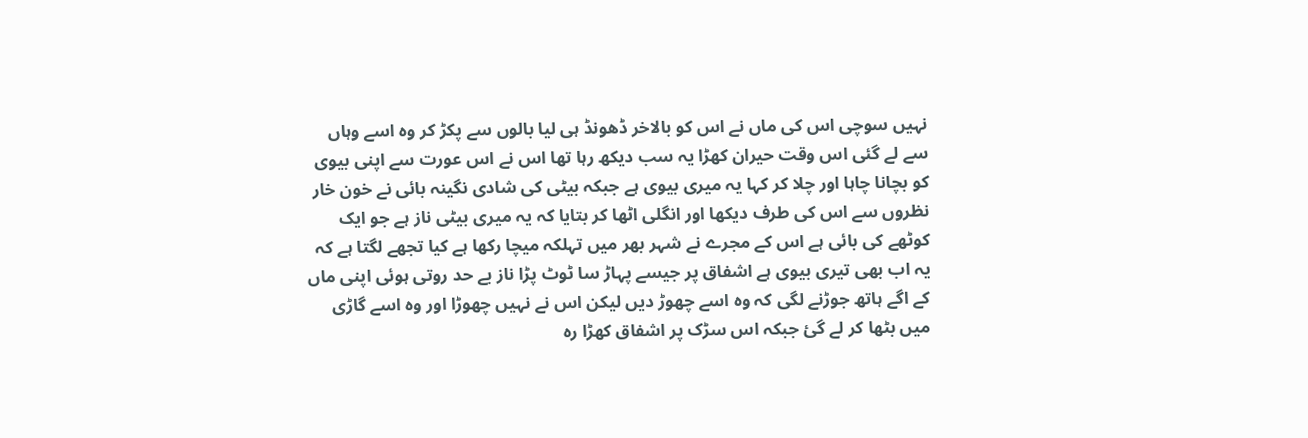نہیں سوچی اس کی ماں نے اس کو بالاخر ڈھونڈ ہی لیا بالوں سے پکڑ کر وہ اسے وہاں سے لے گئی اس وقت حیران کھڑا یہ سب دیکھ رہا تھا اس نے اس عورت سے اپنی بیوی کو بچانا چاہا اور چلا کر کہا یہ میری بیوی ہے جبکہ بیٹی کی شادی نگینہ بائی نے خون خار نظروں سے اس کی طرف دیکھا اور انگلی اٹھا کر بتایا کہ یہ میری بیٹی ناز ہے جو ایک کوٹھے کی بائی ہے اس کے مجرے نے شہر بھر میں تہلکہ میچا رکھا ہے کیا تجھے لگتا ہے کہ یہ اب بھی تیری بیوی ہے اشفاق پر جیسے پہاڑ سا ٹوٹ پڑا ناز بے حد روتی ہوئی اپنی ماں کے اگے ہاتھ جوڑنے لگی کہ وہ اسے چھوڑ دیں لیکن اس نے نہیں چھوڑا اور وہ اسے گاڑی میں بٹھا کر لے گئ جبکہ اس سڑک پر اشفاق کھڑا رہ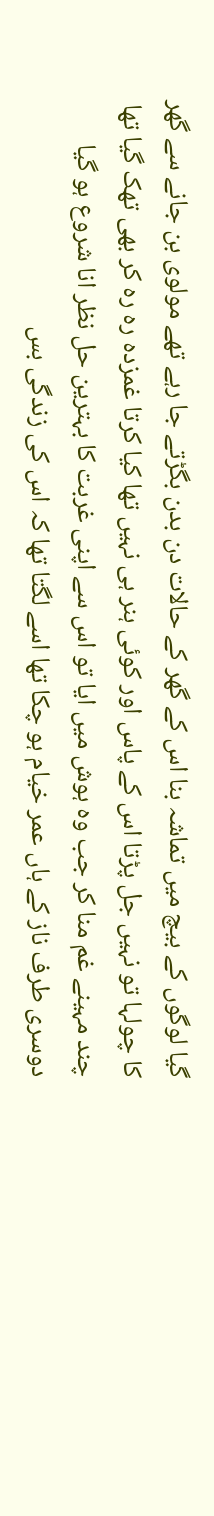گیا لوگوں کے بیچ میں تماشہ بنا اس کے گھر کے حالات دن بدن بگڑتے جا رہے تھے مولوی بن جانے سے گھر کا چولہا تو نہیں جل پڑتا اس کے پاس اور کوئی ہنر ہی نہیں تھا کیا کرتا غمزدہ رہ رہ کر بھی تھک گیا تھا چند مہینے غم منا کر جب وہ ہوش میں ایا تو اس سے اپنی غربت کا بہترین حل نظر انا شروع ہو گیا دوسری طرف ناز کے ہاں عمر خیام ہو چکا تھا اسے لگتا تھا کہ اس کی زندگی بس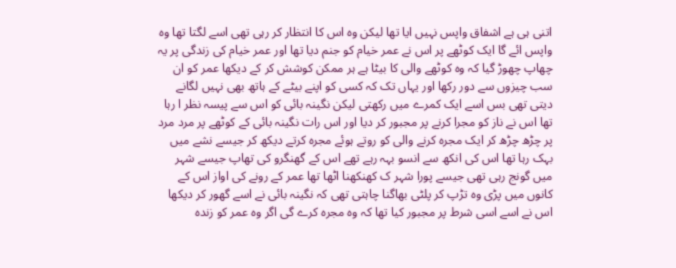اتنی ہی ہے اشفاق واپس نہیں ایا تھا لیکن وہ اس کا انتظار کر رہی تھی اسے لگتا تھا وہ واپس ائے گا ایک کوٹھے پر اس نے عمر خیام کو جنم دیا تھا اور عمر خیام کی زندگی پر یہ چھاپ چھوڑ گیا کہ وہ کوٹھے والی کا بیٹا ہے ہر ممکن کوشش کر کے دیکھا عمر کو ان سب چیزوں سے دور رکھا اور یہاں تک کہ کسی کو اپنے بیٹے کے ہاتھ بھی نہیں لگانے دیتی تھی بس اسے ایک کمرے میں رکھتی لیکن نگینہ بائی کو اس سے پیسہ نظر ا رہا تھا اس نے ناز کو مجرا کرنے پر مجبور کر دیا اور اس رات نگینہ بائی کے کوٹھے پر مرد مرد پر چڑھ چڑھ کر ایک مجرہ کرنے والی کو روتے ہوئے مجرہ کرتے دیکھ کر جیسے نشے میں بہک رہا تھا اس کی انکھ سے انسو بہہ رہے تھے اس کے گھنگرو کی تھاپ جیسے شہر میں گونج رہی تھی جیسے پورا شہر ک کھنکھنا اٹھا تھا عمر کے رونے کی اواز اس کے کانوں میں پڑی وہ تڑپ کر پلٹی بھاگنا چاہتی تھی کہ نگینہ بائی نے اسے گھور کر دیکھا اس نے اسے اسی شرط پر مجبور کیا تھا کہ وہ مجرہ کرے گی اگر وہ عمر کو زندہ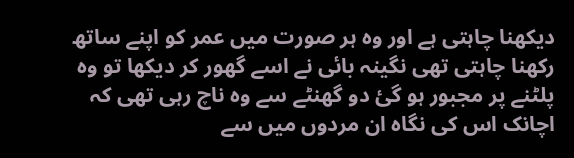دیکھنا چاہتی ہے اور وہ ہر صورت میں عمر کو اپنے ساتھ رکھنا چاہتی تھی نگینہ بائی نے اسے گھور کر دیکھا تو وہ پلٹنے پر مجبور ہو گئ دو گھنٹے سے وہ ناچ رہی تھی کہ اچانک اس کی نگاہ ان مردوں میں سے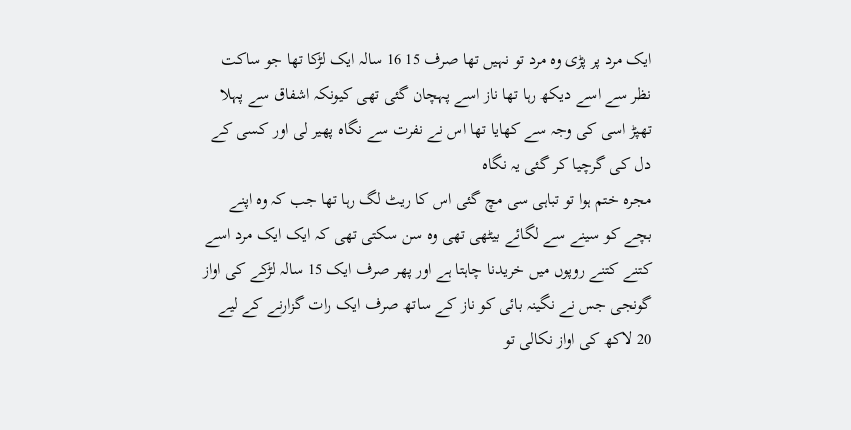ایک مرد پر پڑی وہ مرد تو نہیں تھا صرف 15 16 سالہ ایک لڑکا تھا جو ساکت نظر سے اسے دیکھ رہا تھا ناز اسے پہچان گئی تھی کیونکہ اشفاق سے پہلا تھپڑ اسی کی وجہ سے کھایا تھا اس نے نفرت سے نگاہ پھیر لی اور کسی کے دل کی گرچیا کر گئی یہ نگاہ
مجرہ ختم ہوا تو تباہی سی مچ گئی اس کا ریٹ لگ رہا تھا جب کہ وہ اپنے بچے کو سینے سے لگائے بیٹھی تھی وہ سن سکتی تھی کہ ایک ایک مرد اسے کتنے کتنے روپوں میں خریدنا چاہتا ہے اور پھر صرف ایک 15 سالہ لڑکے کی اواز گونجی جس نے نگینہ بائی کو ناز کے ساتھ صرف ایک رات گزارنے کے لیے 20 لاکھ کی اواز نکالی تو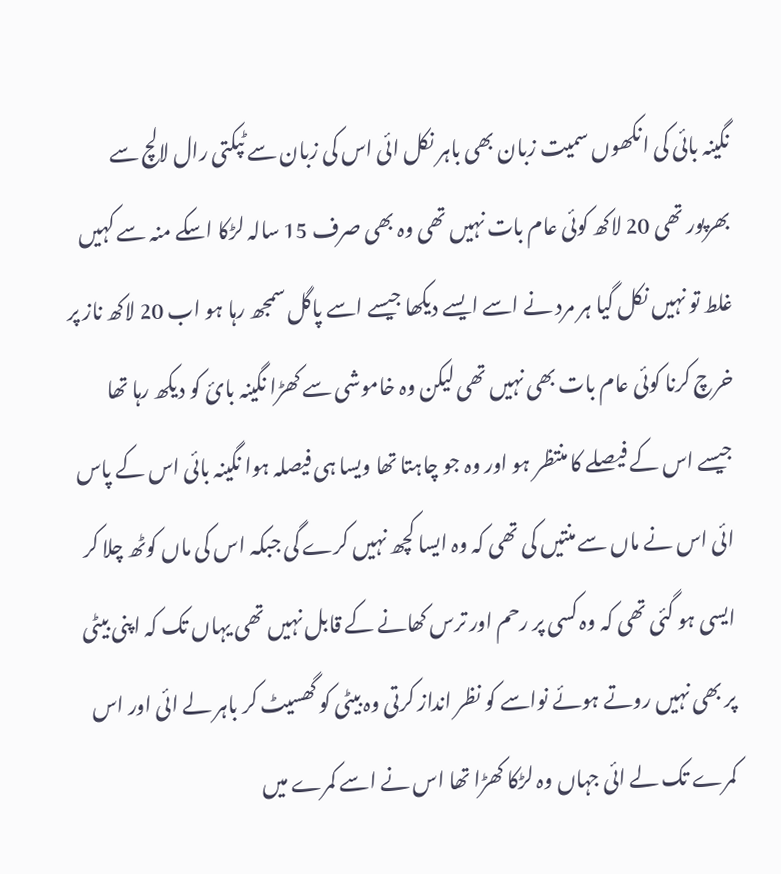نگینہ بائی کی انکھوں سمیت زبان بھی باہر نکل ائی اس کی زبان سے ٹپکتی رال لالچ سے بھرپور تھی 20 لاکھ کوئی عام بات نہیں تھی وہ بھی صرف 15 سالہ لڑکا اسکے منہ سے کہیں غلط تو نہیں نکل گیا ہر مرد نے اسے ایسے دیکھا جیسے اسے پاگل سمجھ رہا ہو اب 20 لاکھ ناز پر خرچ کرنا کوئی عام بات بھی نہیں تھی لیکن وہ خاموشی سے کھڑا نگینہ بائ کو دیکھ رہا تھا جیسے اس کے فیصلے کا منتظر ہو اور وہ جو چاہتا تھا ویسا ہی فیصلہ ہوا نگینہ بائی اس کے پاس ائی اس نے ماں سے منتیں کی تھی کہ وہ ایسا کچھ نہیں کرے گی جبکہ اس کی ماں کوٹھ چلا کر ایسی ہو گئی تھی کہ وہ کسی پر رحم اور ترس کھانے کے قابل نہیں تھی یہاں تک کہ اپنی بیٹی پر بھی نہیں روتے ہوئے نواسے کو نظر انداز کرتی وہ بیٹی کو گھسیٹ کر باہر لے ائی اور اس کمرے تک لے ائی جہاں وہ لڑکا کھڑا تھا اس نے اسے کمرے میں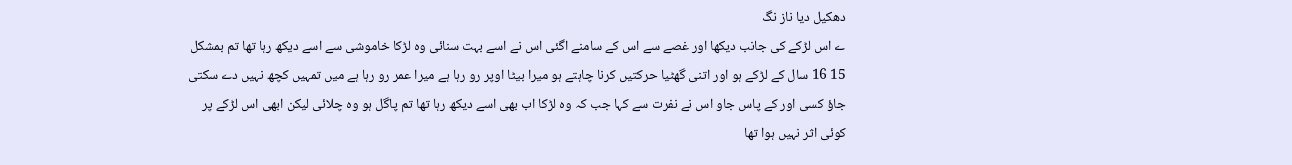دھکیل دیا ناز نگ
ے اس لڑکے کی جانب دیکھا اور غصے سے اس کے سامنے اگئی اس نے اسے بہت سنائی وہ لڑکا خاموشی سے اسے دیکھ رہا تھا تم بمشکل 15 16 سال کے لڑکے ہو اور اتنی گھٹیا حرکتیں کرنا چاہتے ہو میرا بیٹا اوپر رو رہا ہے میرا عمر رو رہا ہے میں تمہیں کچھ نہیں دے سکتی جاؤ کسی اور کے پاس جاو اس نے نفرت سے کہا جب کہ وہ لڑکا اب بھی اسے دیکھ رہا تھا تم پاگل ہو وہ چلائی لیکن ابھی اس لڑکے پر کوئی اثر نہیں ہوا تھا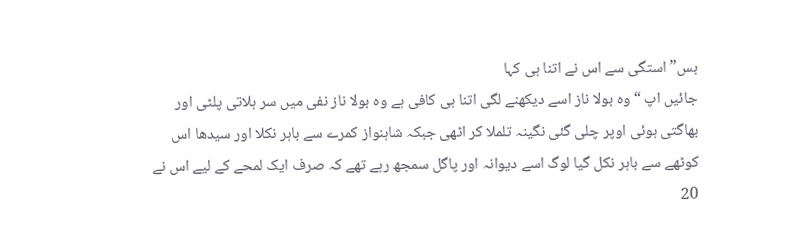بس” استگی سے اس نے اتنا ہی کہا
جائیں اپ “وہ بولا ناز اسے دیکھنے لگی اتنا ہی کافی ہے وہ بولا ناز نفی میں سر ہلاتی پلٹی اور بھاگتی ہوئی اوپر چلی گئی نگینہ تلملا کر اٹھی جبکہ شاہنواز کمرے سے باہر نکلا اور سیدھا اس کوٹھے سے باہر نکل گیا لوگ اسے دیوانہ اور پاگل سمجھ رہے تھے کہ صرف ایک لمحے کے لیے اس نے 20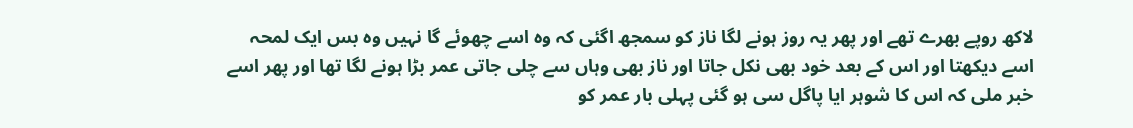لاکھ روپے بھرے تھے اور پھر یہ روز ہونے لگا ناز کو سمجھ اگئی کہ وہ اسے چھوئے گا نہیں وہ بس ایک لمحہ اسے دیکھتا اور اس کے بعد خود بھی نکل جاتا اور ناز بھی وہاں سے چلی جاتی عمر بڑا ہونے لگا تھا اور پھر اسے خبر ملی کہ اس کا شوہر ایا پاگل سی ہو گئی پہلی بار عمر کو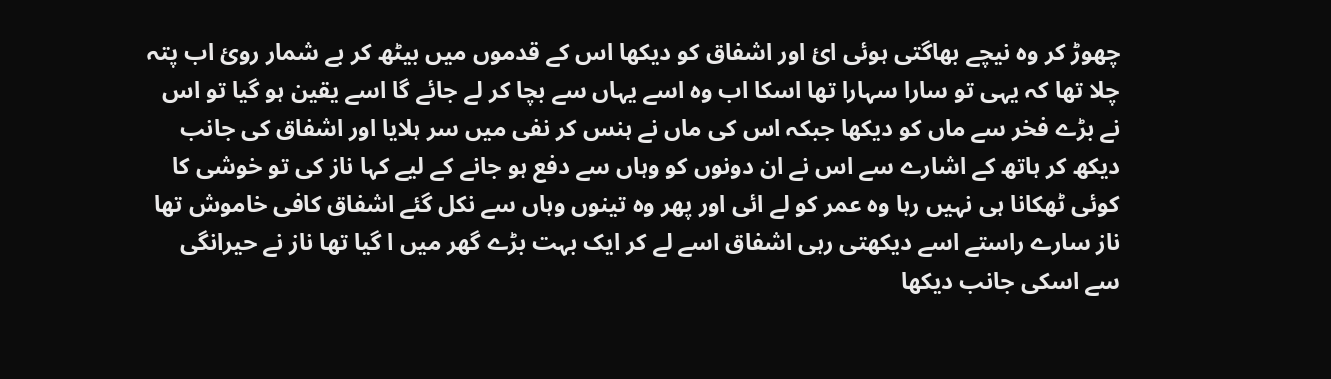چھوڑ کر وہ نیچے بھاگتی ہوئی ائ اور اشفاق کو دیکھا اس کے قدموں میں بیٹھ کر بے شمار روئ اب پتہ چلا تھا کہ یہی تو سارا سہارا تھا اسکا اب وہ اسے یہاں سے بچا کر لے جائے گا اسے یقین ہو گیا تو اس نے بڑے فخر سے ماں کو دیکھا جبکہ اس کی ماں نے ہنس کر نفی میں سر ہلایا اور اشفاق کی جانب دیکھ کر ہاتھ کے اشارے سے اس نے ان دونوں کو وہاں سے دفع ہو جانے کے لیے کہا ناز کی تو خوشی کا کوئی ٹھکانا ہی نہیں رہا وہ عمر کو لے ائی اور پھر وہ تینوں وہاں سے نکل گئے اشفاق کافی خاموش تھا ناز سارے راستے اسے دیکھتی رہی اشفاق اسے لے کر ایک بہت بڑے گھر میں ا گیا تھا ناز نے حیرانگی سے اسکی جانب دیکھا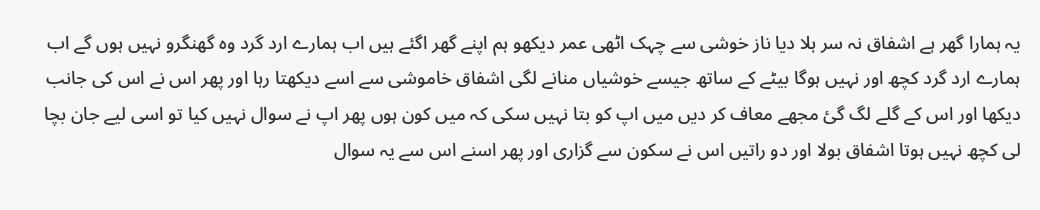یہ ہمارا گھر ہے اشفاق نہ سر ہلا دیا ناز خوشی سے چہک اٹھی عمر دیکھو ہم اپنے گھر اگئے ہیں اب ہمارے ارد گرد وہ گھنگرو نہیں ہوں گے اب ہمارے ارد گرد کچھ اور نہیں ہوگا بیٹے کے ساتھ جیسے خوشیاں منانے لگی اشفاق خاموشی سے اسے دیکھتا رہا اور پھر اس نے اس کی جانب دیکھا اور اس کے گلے لگ گئ مجھے معاف کر دیں میں اپ کو بتا نہیں سکی کہ میں کون ہوں پھر اپ نے سوال نہیں کیا تو اسی لیے جان بچا لی کچھ نہیں ہوتا اشفاق بولا اور دو راتیں اس نے سکون سے گزاری اور پھر اسنے اس سے یہ سوال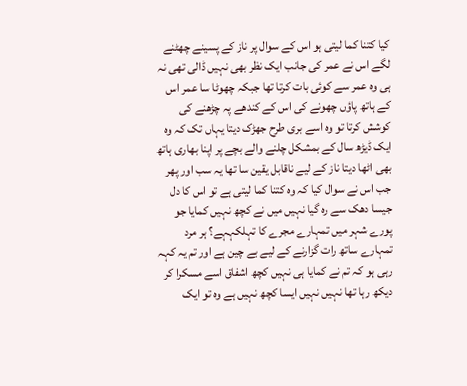کیا کتنا کما لیتی ہو اس کے سوال پر ناز کے پسینے چھٹنے لگے اس نے عمر کی جانب ایک نظر بھی نہیں ڈالی تھی نہ ہی وہ عمر سے کوئی بات کرتا تھا جبکہ چھوٹا سا عمر اس کے ہاتھ پاؤں چھونے کی اس کے کندھے پہ چڑھنے کی کوشش کرتا تو وہ اسے بری طرح جھڑک دیتا یہاں تک کہ وہ ایک ڈیڑھ سال کے بمشکل چلنے والے بچے پر اپنا بھاری ہاتھ بھی اٹھا دیتا ناز کے لیے ناقابل یقین سا تھا یہ سب اور پھر جب اس نے سوال کیا کہ وہ کتنا کما لیتی ہے تو اس کا دل جیسا دھک سے رہ گیا نہیں میں نے کچھ نہیں کمایا جو پورے شہر میں تمہارے مجرے کا تہلکہہے؟ ہر مرد تمہارے ساتھ رات گزارنے کے لیے بے چین ہے اور تم یہ کہہ رہی ہو کہ تم نے کمایا ہی نہیں کچھ اشفاق اسے مسکرا کر دیکھ رہا تھا نہیں نہیں ایسا کچھ نہیں ہے وہ تو ایک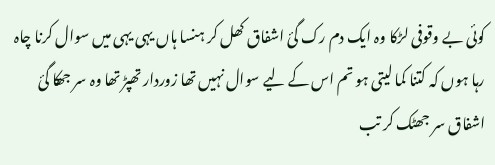کوئی بے وقوفی لڑکا وہ ایک دم رک گئ اشفاق کھل کر ہنسا ہاں یہی یہی میں سوال کرنا چاہ رہا ہوں کہ کتنا کما لیتی ہو تم اس کے لیے سوال نہیں تھا زوردار تھپڑ تھا وہ سر جھکا گئ اشفاق سر جھٹک کر تب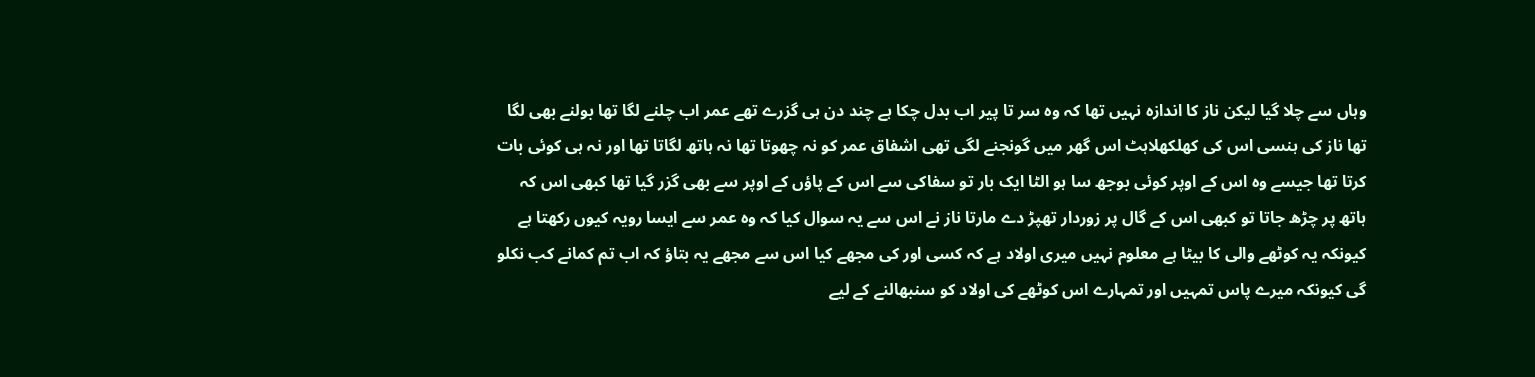وہاں سے چلا گیا لیکن ناز کا اندازہ نہیں تھا کہ وہ سر تا پیر اب بدل چکا ہے چند دن ہی گزرے تھے عمر اب چلنے لگا تھا بولنے بھی لگا تھا ناز کی ہنسی اس کی کھلکھلاہٹ اس گھر میں گونجنے لگی تھی اشفاق عمر کو نہ چھوتا تھا نہ ہاتھ لگاتا تھا اور نہ ہی کوئی بات کرتا تھا جیسے وہ اس کے اوپر کوئی بوجھ سا ہو الٹا ایک بار تو سفاکی سے اس کے پاؤں کے اوپر سے بھی گزر گیا تھا کبھی اس کہ ہاتھ پر چڑھ جاتا تو کبھی اس کے گال پر زوردار تھپڑ دے مارتا ناز نے اس سے یہ سوال کیا کہ وہ عمر سے ایسا رویہ کیوں رکھتا ہے کیونکہ یہ کوٹھے والی کا بیٹا ہے معلوم نہیں میری اولاد ہے کہ کسی اور کی مجھے کیا اس سے مجھے یہ بتاؤ کہ اب تم کمانے کب نکلو گی کیونکہ میرے پاس تمہیں اور تمہارے اس کوٹھے کی اولاد کو سنبھالنے کے لیے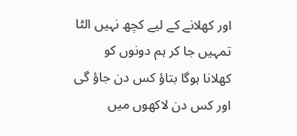اور کھلانے کے لیے کچھ نہیں الٹا تمہیں جا کر ہم دونوں کو کھلانا ہوگا بتاؤ کس دن جاؤ گی اور کس دن لاکھوں میں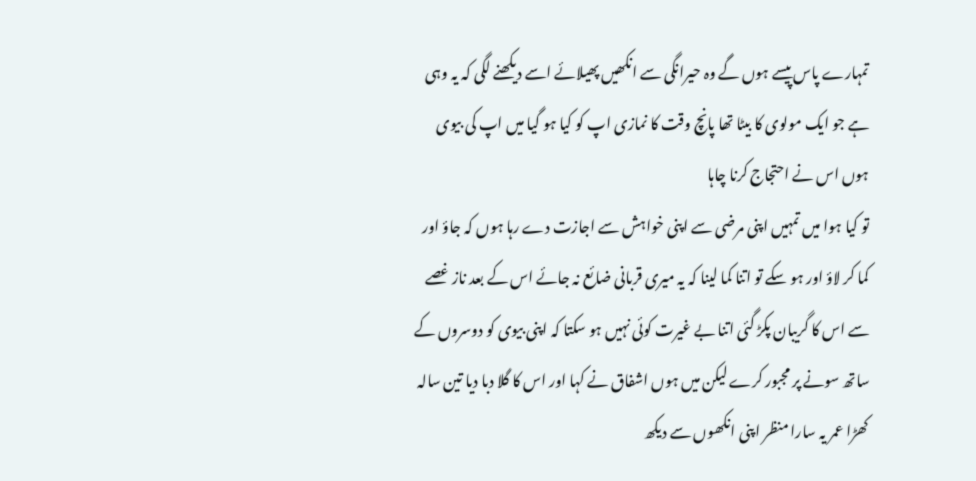تمہارے پاس پیسے ہوں گے وہ حیرانگی سے انکھیں پھیلائے اسے دیکھنے لگی کہ یہ وہی ہے جو ایک مولوی کا بیٹا تھا پانچ وقت کا نمازی اپ کو کیا ہو گیا میں اپ کی بیوی ہوں اس نے احتجاج کرنا چاہا
تو کیا ہوا میں تمہیں اپنی مرضی سے اپنی خواہش سے اجازت دے رہا ہوں کہ جاؤ اور کما کر لاؤ اور ہو سکے تو اتنا کما لینا کہ یہ میری قربانی ضائع نہ جائے اس کے بعد ناز غصے سے اس کا گریبان پکڑ گئی اتنا بے غیرت کوئی نہیں ہو سکتا کہ اپنی بیوی کو دوسروں کے ساتھ سونے پر مجبور کرے لیکن میں ہوں اشفاق نے کہا اور اس کا گلا دبا دیا تین سالہ کھڑا عمر یہ سارا منظر اپنی انکھوں سے دیکھ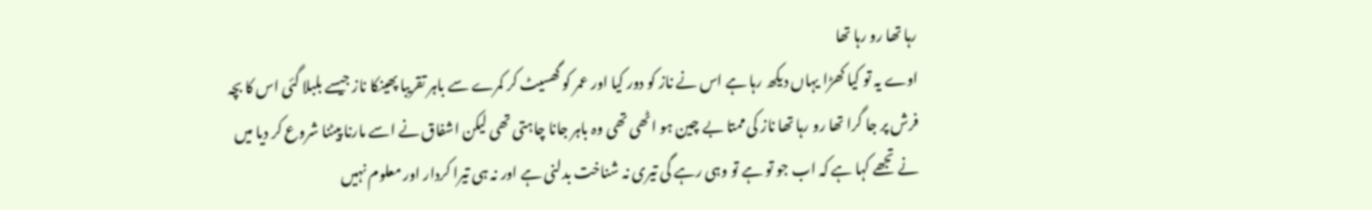رہا تھا رو رہا تھا
اوے یہ تو کیا کھڑا یہاں دیکھ رہا ہے اس نے ناز کو دور کیا اور عمر کو گھسیٹ کر کمرے سے باہر تقریبا پھینکا ناز جیسے بلبلا گئی اس کا بچہ فرش پر جا گرا تھا رو رہا تھا ناز کی ممتا بے چین ہو اٹھی تھی وہ باہر جانا چاہتی تھی لیکن اشفاق نے اسے مارنا پیٹنا شروع کر دیا میں نے تجھے کہا ہے کہ اب جو تو ہے تو وہی رہے گی تیری نہ شناخت بدلنی ہے اور نہ ہی تیرا کردار اور معلوم نہیں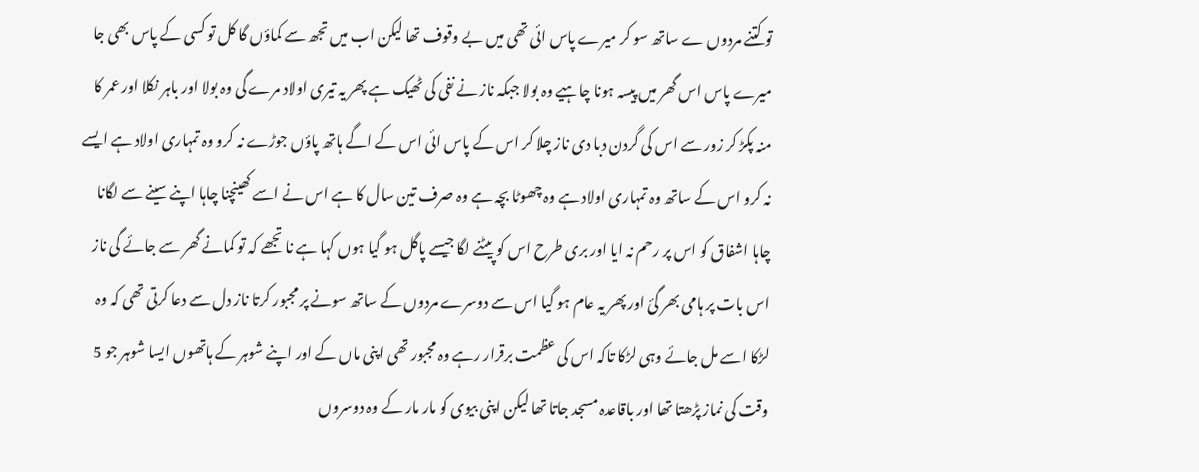تو کتنے مردوں ے ساتھ سو کر میرے پاس ائی تھی میں بے وقوف تھا لیکن اب میں تجھ سے کماؤں گا کل تو کسی کے پاس بھی جا میرے پاس اس گھر میں پیسہ ہونا چاہیے وہ بولا جبکہ ناز نے نفی کی ٹھیک ہے پھر یہ تیری اولاد مرے گی وہ بولا اور باہر نکلا اور عمر کا منہ پکڑ کر زور سے اس کی گردن دبا دی ناز چلا کر اس کے پاس ائی اس کے اگے ہاتھ پاؤں جوڑے نہ کرو وہ تمہاری اولاد ہے ایسے نہ کرو اس کے ساتھ وہ تمہاری اولاد ہے وہ چھوٹا بچہ ہے وہ صرف تین سال کا ہے اس نے اسے کھینچنا چاہا اپنے سینے سے لگانا چاہا اشفاق کو اس پر رحم نہ ایا اور بری طرح اس کو پیٹنے لگا جیسے پاگل ہو گیا ہوں کہا ہے نا تجھے کہ تو کمانے گھر سے جائے گی ناز اس بات پر ہامی بھر گئ اور پھر یہ عام ہو گیا اس سے دوسرے مردوں کے ساتھ سونے پر مجبور کرتا ناز دل سے دعا کرتی تھی کہ وہ لڑکا اسے مل جائے وہی لڑکا تاکہ اس کی عظمت برقرار رہے وہ مجبور تھی اپنی ماں کے اور اپنے شوہر کے ہاتھوں ایسا شوہر جو 5 وقت کی نماز پڑھتا تھا اور باقاعدہ مسجد جاتا تھا لیکن اپنی بیوی کو مار مار کے وہ دوسروں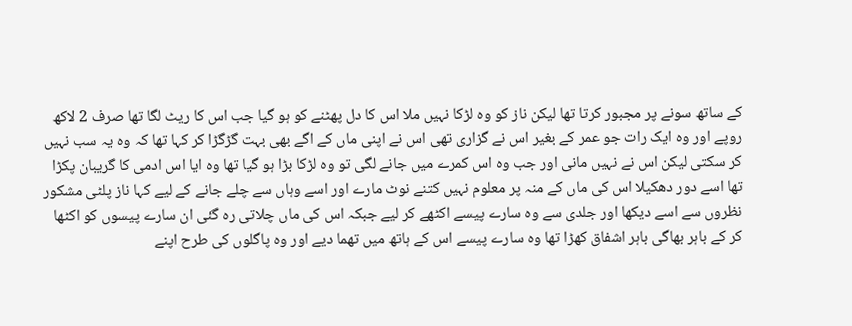کے ساتھ سونے پر مجبور کرتا تھا لیکن ناز کو وہ لڑکا نہیں ملا اس کا دل پھٹنے کو ہو گیا جب اس کا ریٹ لگا تھا صرف 2 لاکھ روپے اور وہ ایک رات جو عمر کے بغیر اس نے گزاری تھی اس نے اپنی ماں کے اگے بھی بہت گڑگڑا کر کہا تھا کہ وہ یہ سب نہیں کر سکتی لیکن اس نے نہیں مانی اور جب وہ اس کمرے میں جانے لگی تو وہ لڑکا بڑا ہو گیا تھا وہ ایا اس ادمی کا گریبان پکڑا تھا اسے دور دھکیلا اس کی ماں کے منہ پر معلوم نہیں کتنے نوٹ مارے اور اسے وہاں سے چلے جانے کے لیے کہا ناز پلٹی مشکور نظروں سے اسے دیکھا اور جلدی سے وہ سارے پیسے اکٹھے کر لیے جبکہ اس کی ماں چلاتی رہ گئی ان سارے پیسوں کو اکٹھا کر کے باہر بھاگی باہر اشفاق کھڑا تھا وہ سارے پیسے اس کے ہاتھ میں تھما دیے اور وہ پاگلوں کی طرح اپنے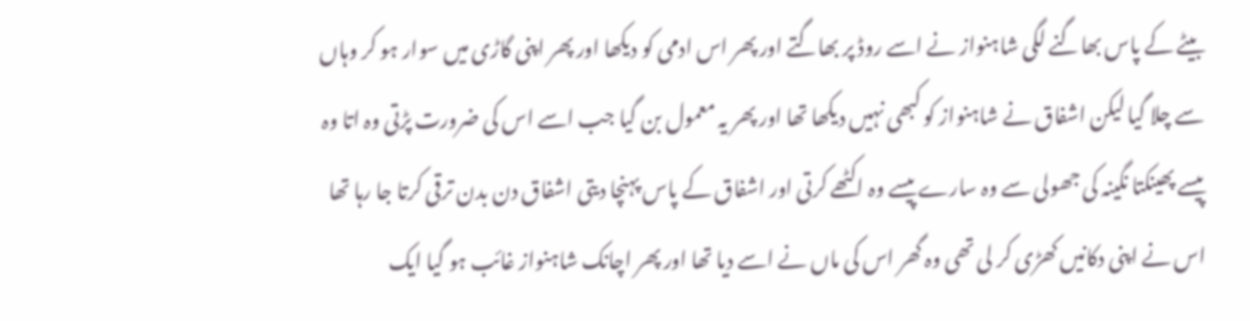بیٹے کے پاس بھاگنے لگی شاہنواز نے اسے روڈ پر بھاگتے اور پھر اس ادمی کو دیکھا اور پھر اپنی گاڑی میں سوار ہو کر وہاں سے چلا گیا لیکن اشفاق نے شاہنواز کو کبھی نہیں دیکھا تھا اور پھر یہ معمول بن گیا جب اسے اس کی ضرورت پڑتی وہ اتا وہ پیسے پھینکتا نگینہ کی جھولی سے وہ سارے پیسے وہ اکٹھے کرتی اور اشفاق کے پاس پہنچا دیتی اشفاق دن بدن ترقی کرتا جا رہا تھا اس نے اپنی دکانیں کھڑی کر لی تھی وہ گھر اس کی ماں نے اسے دیا تھا اور پھر اچانک شاہنواز غائب ہو گیا ایک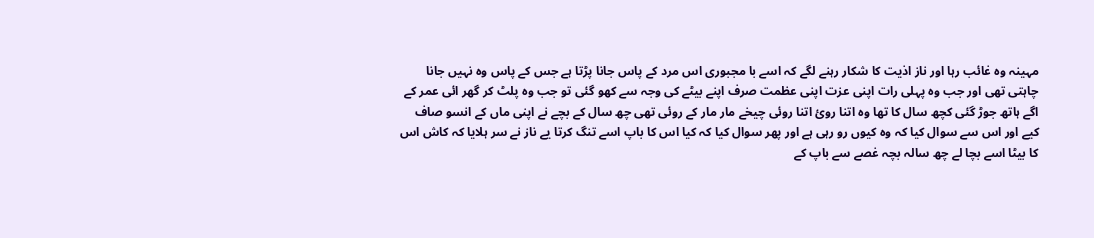مہینہ وہ غائب رہا اور ناز اذیت کا شکار رہنے لگے کہ اسے با مجبوری اس مرد کے پاس جانا پڑتا ہے جس کے پاس وہ نہیں جانا چاہتی تھی اور جب وہ پہلی رات اپنی عزت اپنی عظمت صرف اپنے بیٹے کی وجہ سے کھو گئی تو جب وہ پلٹ کر گھر ائی عمر کے اگے ہاتھ جوڑ گئی کچھ سال کا تھا وہ اتنا روئ اتنا روئی چیخے مار مار کے روئی تھی چھ سال کے بچے نے اپنی ماں کے انسو صاف کیے اور اس سے سوال کیا کہ وہ کیوں رو رہی ہے اور پھر سوال کیا کہ کیا اس کا باپ اسے تنگ کرتا یے ناز نے سر ہلایا کہ کاش اس کا بیٹا اسے بچا لے چھ سالہ بچہ غصے سے باپ کے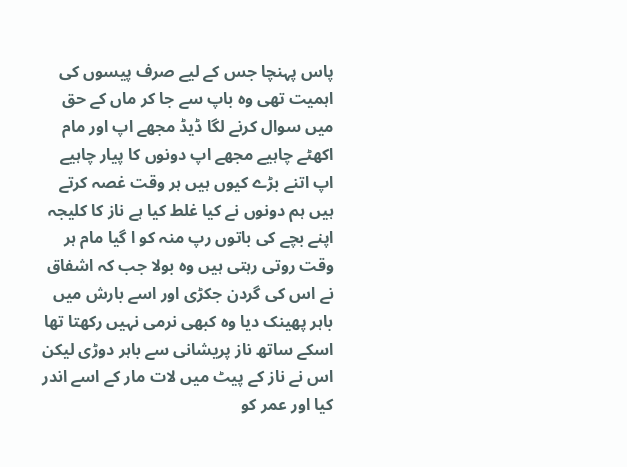پاس پہنچا جس کے لیے صرف پیسوں کی اہمیت تھی وہ باپ سے جا کر ماں کے حق میں سوال کرنے لگا ڈیڈ مجھے اپ اور مام اکھٹے چاہیے مجھے اپ دونوں کا پیار چاہیے اپ اتنے بڑے کیوں ہیں ہر وقت غصہ کرتے ہیں ہم دونوں نے کیا غلط کیا ہے ناز کا کلیجہ اپنے بچے کی باتوں رپ منہ کو ا گیا مام ہر وقت روتی رہتی ہیں وہ بولا جب کہ اشفاق نے اس کی گردن جکڑی اور اسے بارش میں باہر پھینک دیا وہ کبھی نرمی نہیں رکھتا تھا اسکے ساتھ ناز پریشانی سے باہر دوڑی لیکن اس نے ناز کے پیٹ میں لات مار کے اسے اندر کیا اور عمر کو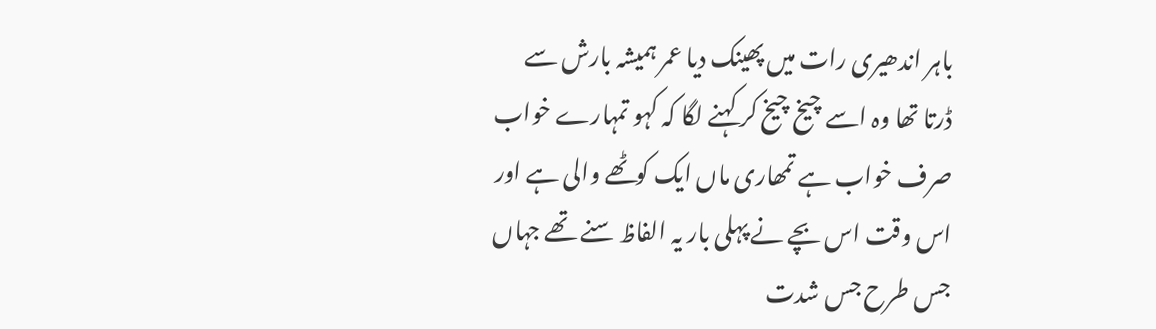باہر اندھیری رات میں پھینک دیا عمر ہمیشہ بارش سے ڈرتا تھا وہ اسے چیخ چیخ کر کہنے لگا کہ کہو تمہارے خواب صرف خواب ہے تمھاری ماں ایک کوٹھے والی ہے اور اس وقت اس بچے نے پہلی بار یہ الفاظ سنے تھے جہاں جس طرح جس شدت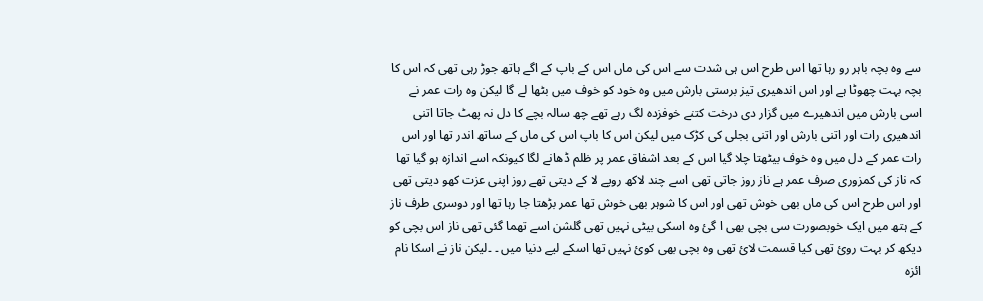سے وہ بچہ باہر رو رہا تھا اس طرح اس ہی شدت سے اس کی ماں اس کے باپ کے اگے ہاتھ جوڑ رہی تھی کہ اس کا بچہ بہت چھوٹا ہے اور اس اندھیری تیز برستی بارش میں وہ خود کو خوف میں بٹھا لے گا لیکن وہ رات عمر نے اسی بارش میں اندھیرے میں گزار دی درخت کتنے خوفزدہ لگ رہے تھے چھ سالہ بچے کا دل نہ پھٹ جاتا اتنی اندھیری رات اور اتنی بارش اور اتنی بجلی کی کڑک میں لیکن اس کا باپ اس کی ماں کے ساتھ اندر تھا اور اس رات عمر کے دل میں وہ خوف بیٹھتا چلا گیا اس کے بعد اشفاق عمر پر ظلم ڈھانے لگا کیونکہ اسے اندازہ ہو گیا تھا کہ ناز کی کمزوری صرف عمر ہے ناز روز جاتی تھی اسے چند لاکھ روپے لا کے دیتی تھے روز اپنی عزت کھو دیتی تھی اور اس طرح اس کی ماں بھی خوش تھی اور اس کا شوہر بھی خوش تھا عمر بڑھتا جا رہا تھا اور دوسری طرف ناز کے ہتھ میں ایک خوبصورت سی بچی بھی ا گئ وہ اسکی بیٹی نہیں تھی گلشن اسے تھما گئی تھی ناز اس بچی کو دیکھ کر بہت روئ تھی کیا قسمت لائ تھی وہ بچی بھی کوئ نہیں تھا اسکے لیے دنیا میں ۔ ۔لیکن ناز نے اسکا نام ائزہ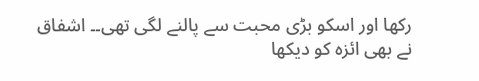رکھا اور اسکو بڑی محبت سے پالنے لگی تھی۔۔ اشفاق نے بھی ائزہ کو دیکھا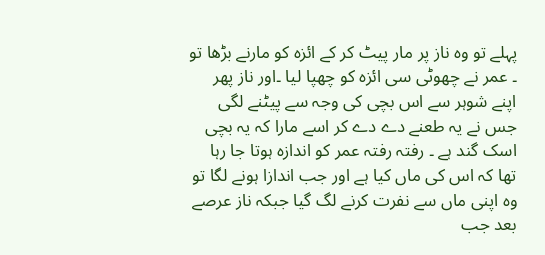پہلے تو وہ ناز پر مار پیٹ کر کے ائزہ کو مارنے بڑھا تو ۔ عمر نے چھوٹی سی ائزہ کو چھپا لیا ۔اور ناز پھر اپنے شوہر سے اس بچی کی وجہ سے پیٹنے لگی جس نے یہ طعنے دے دے کر اسے مارا کہ یہ بچی اسک گند ہے ۔ رفتہ رفتہ عمر کو اندازہ ہوتا جا رہا تھا کہ اس کی ماں کیا ہے اور جب اندازا ہونے لگا تو وہ اپنی ماں سے نفرت کرنے لگ گیا جبکہ ناز عرصے بعد جب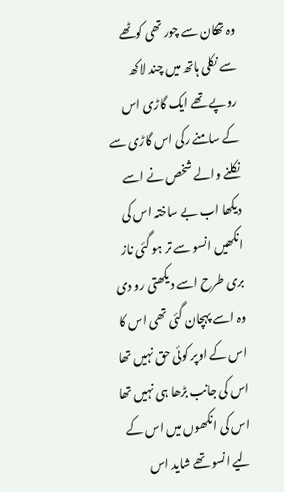وہ تھکان سے چور تھی کوٹھے سے نکلی ہاتھ میں چند لاکھ روپے تھے ایک گاڑی اس کے سامنے رکی اس گاڑی سے نکلنے والے شخص نے اسے دیکھا اب بے ساختہ اس کی انکھیں انسو سے تر ہو گئی ناز بری طرح اسے دیکھتی رو دی وہ اسے پہچان گئی تھی اس کا اس کے اوپر کوئی حق نہیں تھا اس کی جانب بڑھا ہی نہیں تھا اس کی انکھوں میں اس کے لیے انسو تھے شاید اس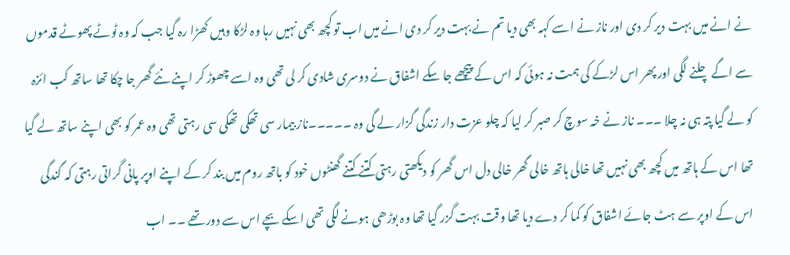نے انے میں بہت دیر کر دی اور ناز نے اسے کہہ بھی دیا تم نے بہت دیر کر دی انے میں اب تو کچھ بھی نہیں رہا وہ لڑکا وہیں کھڑا رہ گیا جب کہ وہ ٹوٹے پھوٹے قدموں سے اگے چلنے لگی اور پھر اس لڑکے کی ہمت نہ ہوئی کہ اس کے پیچھے جا سکے اشفاق نے دوسری شادی کر لی تھی وہ اسے چھوڑ کر اپنے نئے گھر جا چکا تھا ساتھ کب ائزہ کو لے گیا پتہ ہی نہ چلا ۔۔۔ ناز نے خہ سوچ کر صبر کر لیا کہ چلو عزت دار زندگی گزار لے گی وہ ۔۔۔۔۔ناز بیمار سی تھکی تھکی سی رہتی تھی وہ عمر کو بھی اپنے ساتھ لے گیا تھا اس کے ہاتھ میں کچھ بھی نہیں تھا خالی ہاتھ خالی گھر خالی دل اس گھر کو دیکھتی رہتی کتنے کتنے گھنٹوں خود کو باتھ روم میں بند کر کے اپنے اوپر پانی گراتی رہتی کہ گندگی اس کے اوپر سے ہٹ جائے اشفاق کو کما کر دے دیا تھا وقت بہت گزر گیا تھا وہ بوڑھی ہونے لگی تھی اسکے بچے اس سے دور تھے ۔۔ اب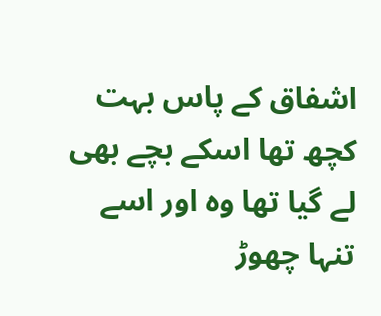اشفاق کے پاس بہت کچھ تھا اسکے بچے بھی لے گیا تھا وہ اور اسے تنہا چھوڑ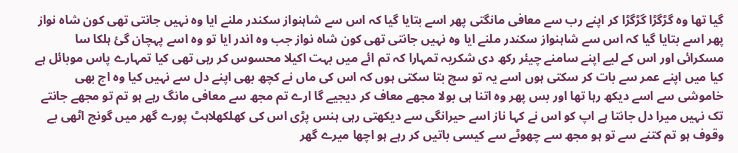گیا تھا وہ گڑگڑا گڑگڑا کر اپنے رب سے معافی مانگتی پھر اسے بتایا گیا کہ اس سے شاہنواز سکندر ملنے ایا وہ نہیں جانتی تھی کون شاہ نواز پھر اسے بتایا گیا کہ اس سے شاہنواز سکندر ملنے ایا وہ نہیں جانتی تھی کون شاہ نواز جب وہ اندر ایا تو وہ اسے پہچان گئ ہلکا سا مسکرائی اور اس کے لیے اپنے سامنے چیئر رکھ دی شکریہ تمہارا کہ تم ائے میں بہت اکیلا محسوس کر رہی تھی کیا تمہارے پاس موبائل ہے کیا میں اپنے عمر سے بات کر سکتی ہوں اسے یہ تو سچ بتا سکتی ہوں کہ اس کی ماں نے کچھ بھی اپنے دل سے نہیں کیا وہ اج بھی خاموشی سے اسے دیکھ رہا تھا اور بس پھر وہ اتنا ہی بولا مجھے معاف کر دیجیے گا ارے تم مجھ سے معافی مانگ رہے ہو تم تو مجھے جانتے تک نہیں میرا دل جانتا ہے اپ کو اس نے کہا ناز اسے حیرانگی سے دیکھتی رہی ہنس پڑی اس کی کھلکھلاہٹ پورے گھر میں گونج اٹھی بے وقوف ہو تم کتنے سے تو ہو مجھ سے چھوٹے سے کیسی باتیں کر رہے ہو اچھا میرے گھر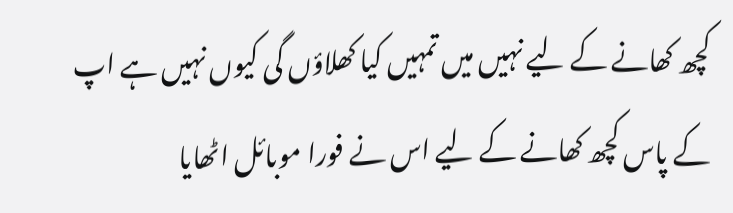کچھ کھانے کے لیے نہیں میں تمہیں کیا کھلاؤں گی کیوں نہیں ہے اپ کے پاس کچھ کھانے کے لیے اس نے فورا موبائل اٹھایا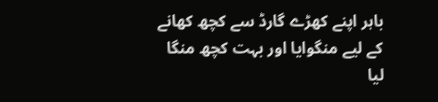باہر اپنے کھڑے گارڈ سے کچھ کھانے کے لیے منگوایا اور بہت کچھ منگا لیا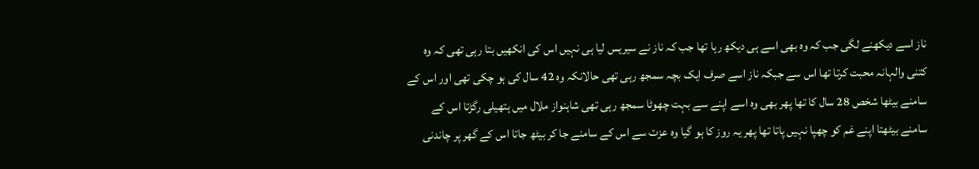ناز اسے دیکھنے لگی جب کہ وہ بھی اسے ہی دیکھ رہا تھا جب کہ ناز نے سیریس لیا ہی نہیں اس کی انکھیں بتا رہی تھی کہ وہ کتنی والہانہ محبت کرتا تھا اس سے جبکہ ناز اسے صرف ایک بچہ سمجھ رہی تھی حالانکہ وہ 42 سال کی ہو چکی تھی اور اس کے سامنے بیٹھا شخص 28 سال کا تھا پھر بھی وہ اسے اپنے سے بہت چھوٹا سمجھ رہی تھی شاہنواز ملال میں ہتھیلی رگڑتا اس کے سامنے بیٹھتا اپنے غم کو چھپا نہیں پاتا تھا پھر یہ روز کا ہو گیا وہ عزت سے اس کے سامنے جا کر بیٹھ جاتا اس کے گھر پر چاندنی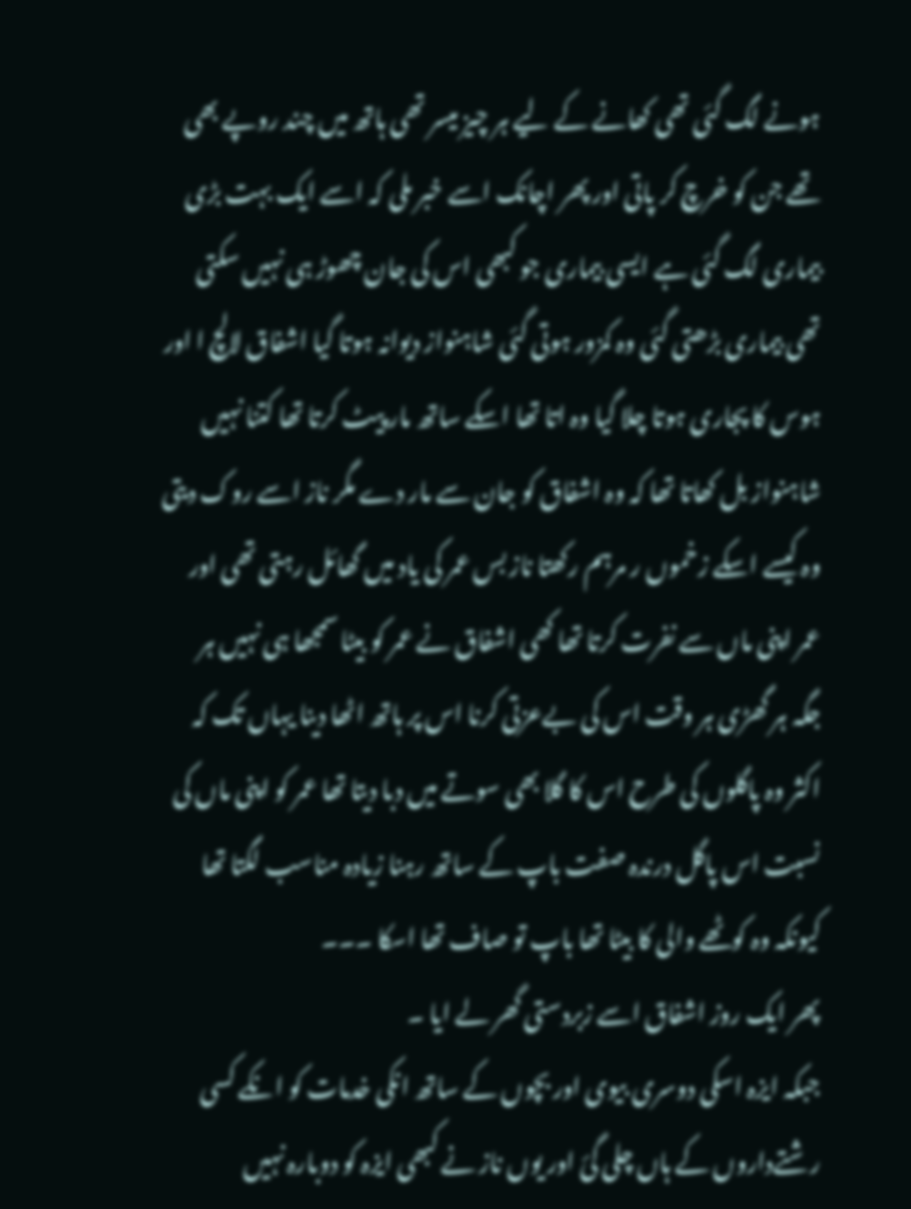ہونے لگ گئی تھی کھانے کے لیے ہر چیز میسر تھی ہاتھ میں چند روپے بھی تھے جن کو خرچ کر پاتی اور پھر اچانک اسے خبر ملی کہ اسے ایک بہت بڑی بیماری لگ گئی ہے ایسی بیماری جو کبھی اس کی جان چھوڑ ہی نہیں سکتی تھی بیماری بڑھتی گئی وہ کمزور ہوتی گئی شاہنواز دیوانہ ہوتا گیا اشفاق لالچ ا اور ہوس کا پجاری ہوتا چلا گیا وہ اتا تھا اسکے ساتھ مار پیٹ کرتا تھا کتنا نہیں شاہنواز بل کھاتا تھا کہ وہ اشفاق کو جان سے مار دے مگر ناز اسے روک دیتی وہ کیسے اسکے زخموں ر مرہم رکھتا ناز بس عمر کی یاد میں گھائل رہتی تھی اور عمر اپنی ماں سے نفرت کرتا تھا کھی اشفاق نے عمر کو بیٹا سمجھا ہی نہیں ہر جگہ ہر گھڑی ہر وقت اس کی بےعزتی کرنا اس پر ہاتھ اٹھا دینا یہاں تک کہ اکثر وہ پاگلوں کی طرح اس کا گلا بھی سوتے میں دبا دیتا تھا عمر کو اپنی ماں کی نسبت اس پاگل درندہ صفت باپ کے ساتھ رہنا زیادہ مناسب لگتا تھا کیونکہ وہ کوٹھے والی کا بیٹا تھا باپ تو صاف تھا اسکا ۔۔۔
پھر ایک روز اشفاق اسے زبردستی گھر لے ایا ۔
جبکہ ایزہ اسکی دوسری بیوی اور بچوں کے ساتھ انکی خدمات کو انکے کسی رشتےداروں کے ہاں چلی گئ اور یوں ناز نے کبھی ایزہ کو دوبارہ نہیں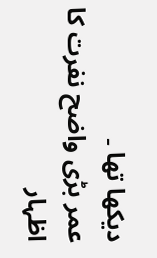دیکھا تھا ۔
عمر بڑی واضح نفرت کا اظہار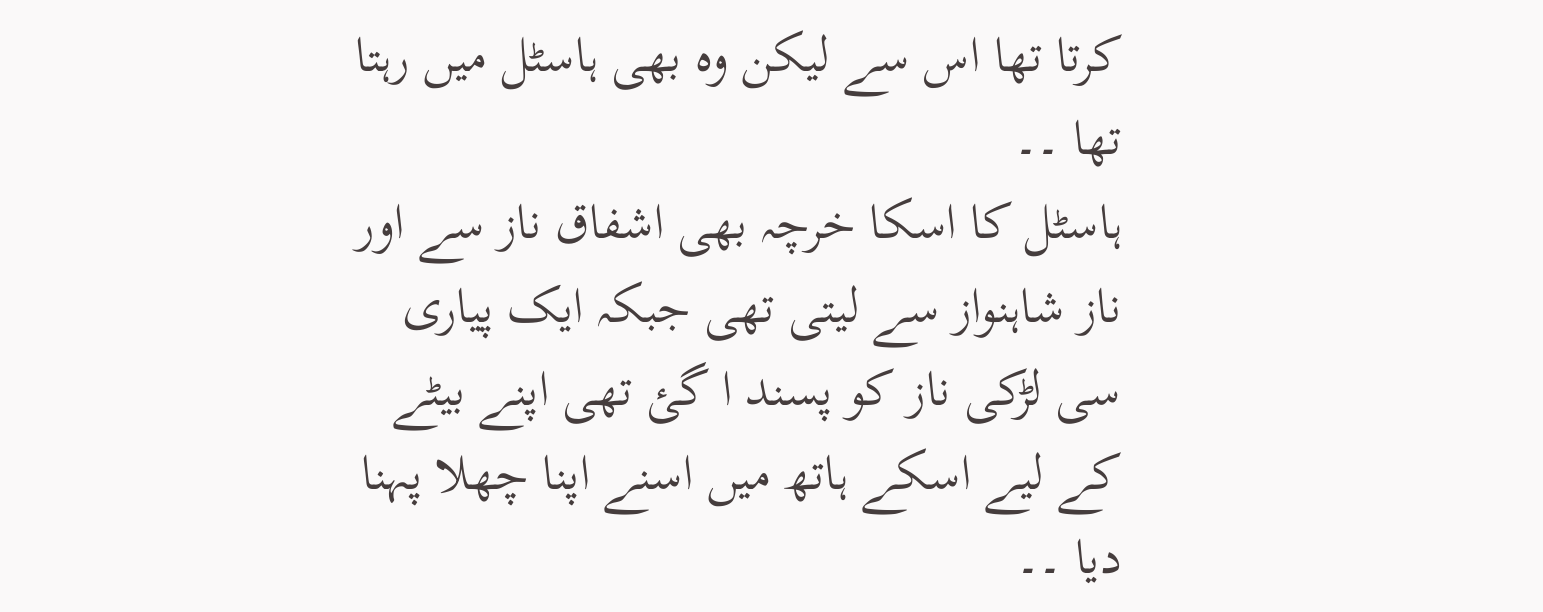کرتا تھا اس سے لیکن وہ بھی ہاسٹل میں رہتا تھا ۔۔
ہاسٹل کا اسکا خرچہ بھی اشفاق ناز سے اور ناز شاہنواز سے لیتی تھی جبکہ ایک پیاری سی لڑکی ناز کو پسند ا گئ تھی اپنے بیٹے کے لیے اسکے ہاتھ میں اسنے اپنا چھلا پہنا دیا ۔۔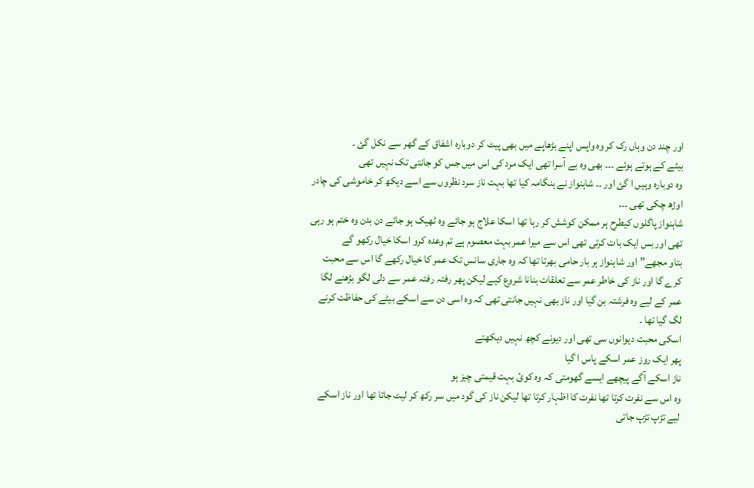اور چند دن وہاں رک کر وہ واپس اپنے بڑھاپے میں بھی پیٹ کر دوبارہ اشفاق کے گھر سے نکل گئ ۔
بیٹے کے ہوتے ہوئے ۔۔۔ بھی وہ بے آسرا تھی ایک مرد کی اس میں جس کو جانتی تک نہیں تھی
وہ دوبارہ وہیں ا گئ اور ۔۔ شاہنواز نے ہنگامہ کیا تھا بہت ناز سرد نظروں سے اسے دیکھ کر خاموشی کی چادر اوڑھ چکی تھی ۔۔۔
شاہنواز پاگلوں کیطرح ہر ممکن کوشش کر رہا تھا اسکا علاج ہو جائے وہ ٹھیک ہو جائے دن بدن وہ ختم ہو رہی تھی اور بس ایک بات کرتی تھی اس سے میرا عمر بہت معصوم ہے تم وعدہ کرو اسکا خیال رکھو گے
بتاو مجھے” اور شاہنواز ہر بار حامی بھرتا تھا کہ وہ جاری سانس تک عمر کا خیال رکھے گا اس سے محبت کرے گا اور ناز کی خاطر عمر سے تعلقات بنانا شروع کیے لیکن پھر رفتہ رفتہ عمر سے دلی لگو بڑھنے لگا عمر کے لیے وہ فرشتہ بن گیا اور ناز بھی نہیں جانتی تھی کہ وہ اسی دن سے اسکے بیٹے کی حفاظت کرنے لگ گیا تھا ۔
اسکی محبت دیوانوں سی تھی اور دیونے کچھ نہیں دیکھتے
پھر ایک روز عمر اسکے پاس ا گیا
ناز اسکے آگے پیچھے ایسے گھومتی کہ وہ کوئ بہت قیمتی چیز ہو
وہ اس سے نفرت کرتا تھا نفرت کا اظہار کرتا تھا لیکن ناز کی گود میں سر رکھ کر لیٹ جاتا تھا اور ناز اسکے لیے تڑپ تڑپ جاتی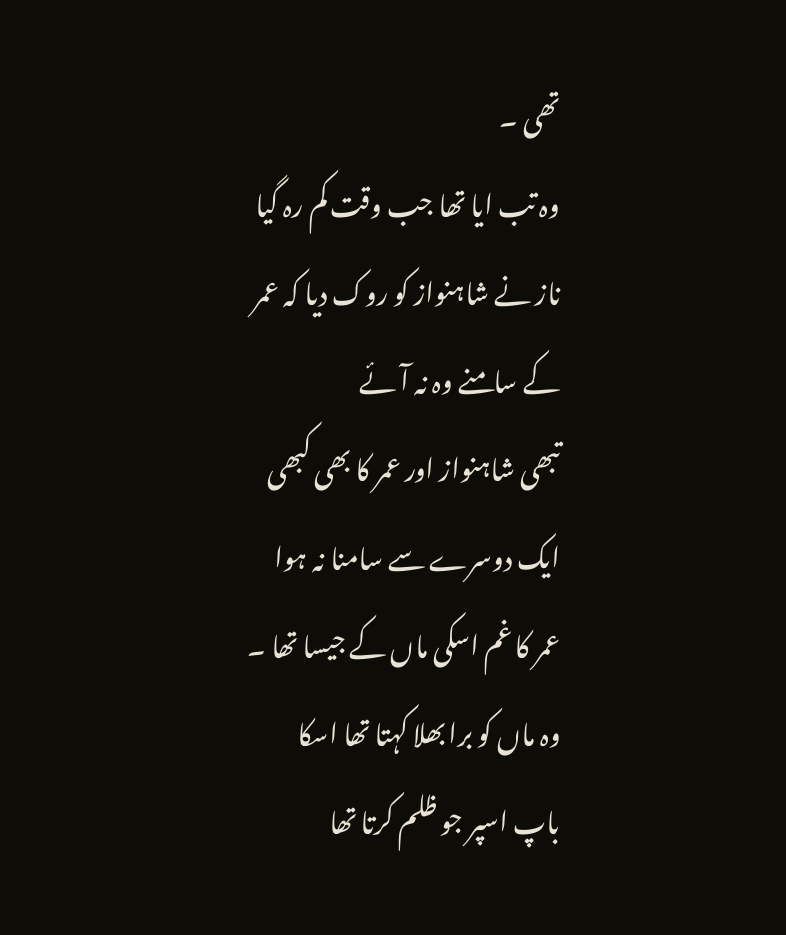تھی ۔
وہ تب ایا تھا جب وقت کم رہ گیا
ناز نے شاہنواز کو روک دیا کہ عمر کے سامنے وہ نہ آئے
تبھی شاہنواز اور عمر کا بھی کبھی ایک دوسرے سے سامنا نہ ہوا
عمر کا غم اسکی ماں کے جیسا تھا ۔
وہ ماں کو برا بھلا کہتا تھا اسکا باپ اسپر جو ظلم کرتا تھا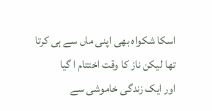اسکا شکواہ بھی اپنی ماں سے ہی کرتا تھا لیکن ناز کا وقت اختتام ا گیا
اور ایک زندگی خاموشی سے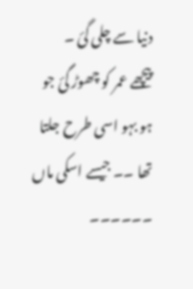دنیا سے چلی گئ ۔
پیچھے عمر کو چھوڑ گئ جو ہو بہو اسی طرح جلتا تھا ۔۔ جیسے اسکی ماں ۔۔۔۔۔۔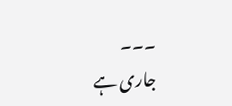۔۔۔
جاری ہے